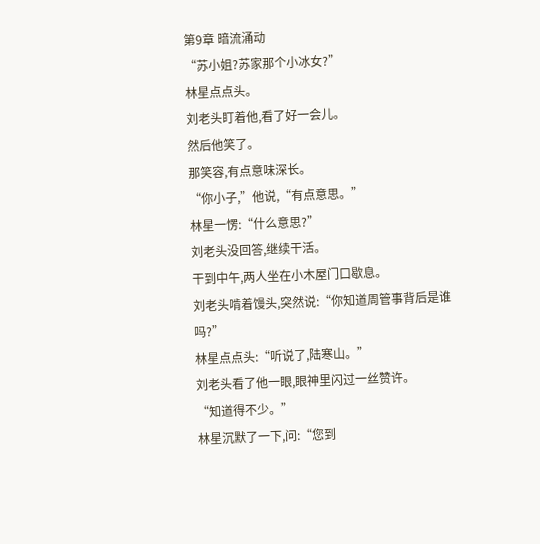第9章 暗流涌动
“苏小姐?苏家那个小冰女?”
林星点点头。
刘老头盯着他,看了好一会儿。
然后他笑了。
那笑容,有点意味深长。
“你小子,”他说,“有点意思。”
林星一愣:“什么意思?”
刘老头没回答,继续干活。
干到中午,两人坐在小木屋门口歇息。
刘老头啃着馒头,突然说:“你知道周管事背后是谁吗?”
林星点点头:“听说了,陆寒山。”
刘老头看了他一眼,眼神里闪过一丝赞许。
“知道得不少。”
林星沉默了一下,问:“您到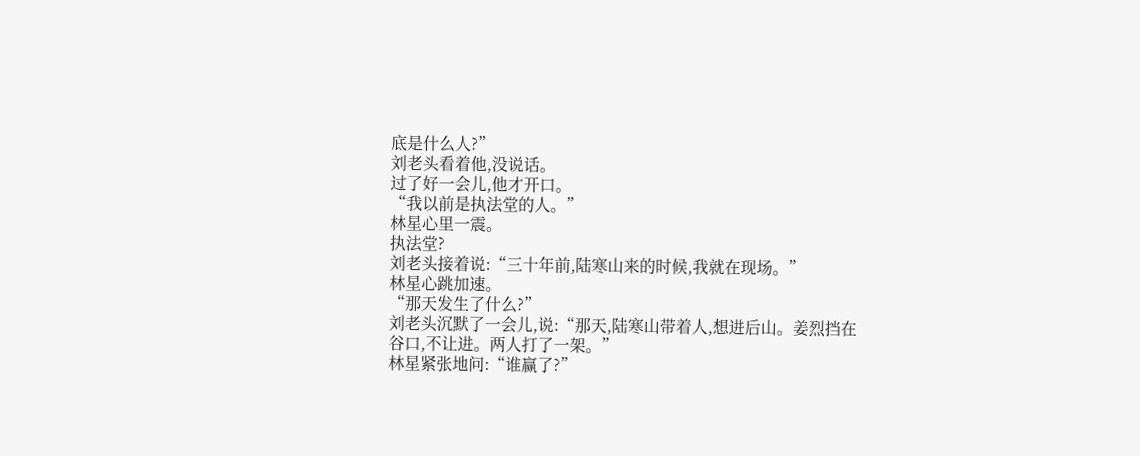底是什么人?”
刘老头看着他,没说话。
过了好一会儿,他才开口。
“我以前是执法堂的人。”
林星心里一震。
执法堂?
刘老头接着说:“三十年前,陆寒山来的时候,我就在现场。”
林星心跳加速。
“那天发生了什么?”
刘老头沉默了一会儿,说:“那天,陆寒山带着人,想进后山。姜烈挡在谷口,不让进。两人打了一架。”
林星紧张地问:“谁赢了?”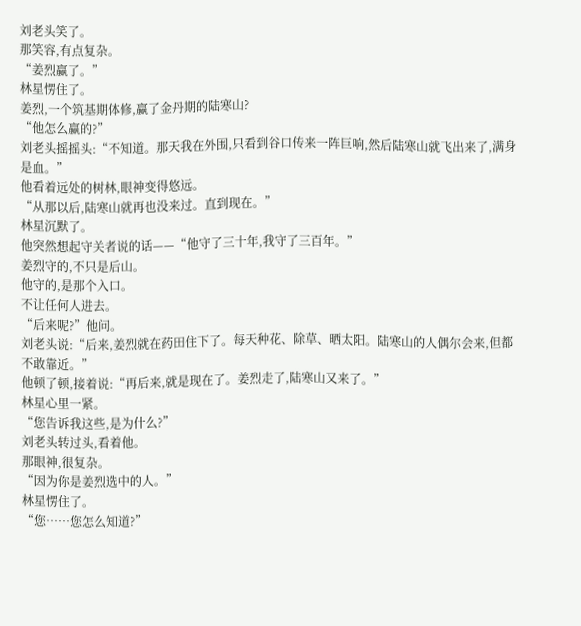刘老头笑了。
那笑容,有点复杂。
“姜烈赢了。”
林星愣住了。
姜烈,一个筑基期体修,赢了金丹期的陆寒山?
“他怎么赢的?”
刘老头摇摇头:“不知道。那天我在外围,只看到谷口传来一阵巨响,然后陆寒山就飞出来了,满身是血。”
他看着远处的树林,眼神变得悠远。
“从那以后,陆寒山就再也没来过。直到现在。”
林星沉默了。
他突然想起守关者说的话——“他守了三十年,我守了三百年。”
姜烈守的,不只是后山。
他守的,是那个入口。
不让任何人进去。
“后来呢?”他问。
刘老头说:“后来,姜烈就在药田住下了。每天种花、除草、晒太阳。陆寒山的人偶尔会来,但都不敢靠近。”
他顿了顿,接着说:“再后来,就是现在了。姜烈走了,陆寒山又来了。”
林星心里一紧。
“您告诉我这些,是为什么?”
刘老头转过头,看着他。
那眼神,很复杂。
“因为你是姜烈选中的人。”
林星愣住了。
“您……您怎么知道?”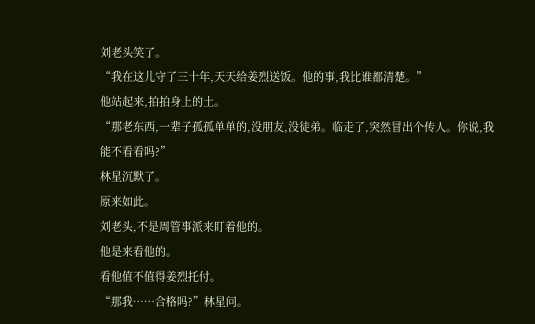刘老头笑了。
“我在这儿守了三十年,天天给姜烈送饭。他的事,我比谁都清楚。”
他站起来,拍拍身上的土。
“那老东西,一辈子孤孤单单的,没朋友,没徒弟。临走了,突然冒出个传人。你说,我能不看看吗?”
林星沉默了。
原来如此。
刘老头,不是周管事派来盯着他的。
他是来看他的。
看他值不值得姜烈托付。
“那我……合格吗?”林星问。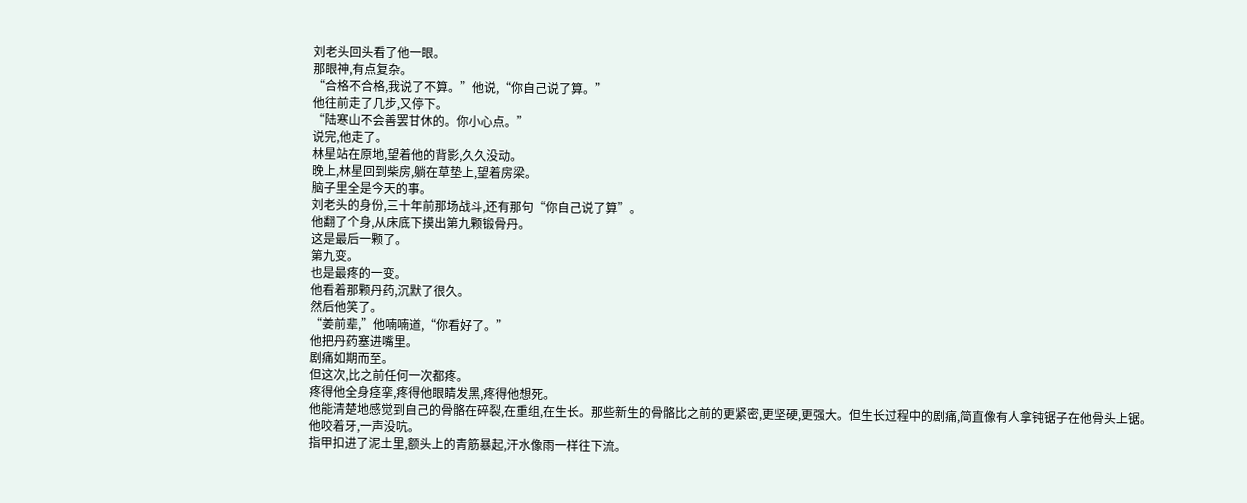刘老头回头看了他一眼。
那眼神,有点复杂。
“合格不合格,我说了不算。”他说,“你自己说了算。”
他往前走了几步,又停下。
“陆寒山不会善罢甘休的。你小心点。”
说完,他走了。
林星站在原地,望着他的背影,久久没动。
晚上,林星回到柴房,躺在草垫上,望着房梁。
脑子里全是今天的事。
刘老头的身份,三十年前那场战斗,还有那句“你自己说了算”。
他翻了个身,从床底下摸出第九颗锻骨丹。
这是最后一颗了。
第九变。
也是最疼的一变。
他看着那颗丹药,沉默了很久。
然后他笑了。
“姜前辈,”他喃喃道,“你看好了。”
他把丹药塞进嘴里。
剧痛如期而至。
但这次,比之前任何一次都疼。
疼得他全身痉挛,疼得他眼睛发黑,疼得他想死。
他能清楚地感觉到自己的骨骼在碎裂,在重组,在生长。那些新生的骨骼比之前的更紧密,更坚硬,更强大。但生长过程中的剧痛,简直像有人拿钝锯子在他骨头上锯。
他咬着牙,一声没吭。
指甲扣进了泥土里,额头上的青筋暴起,汗水像雨一样往下流。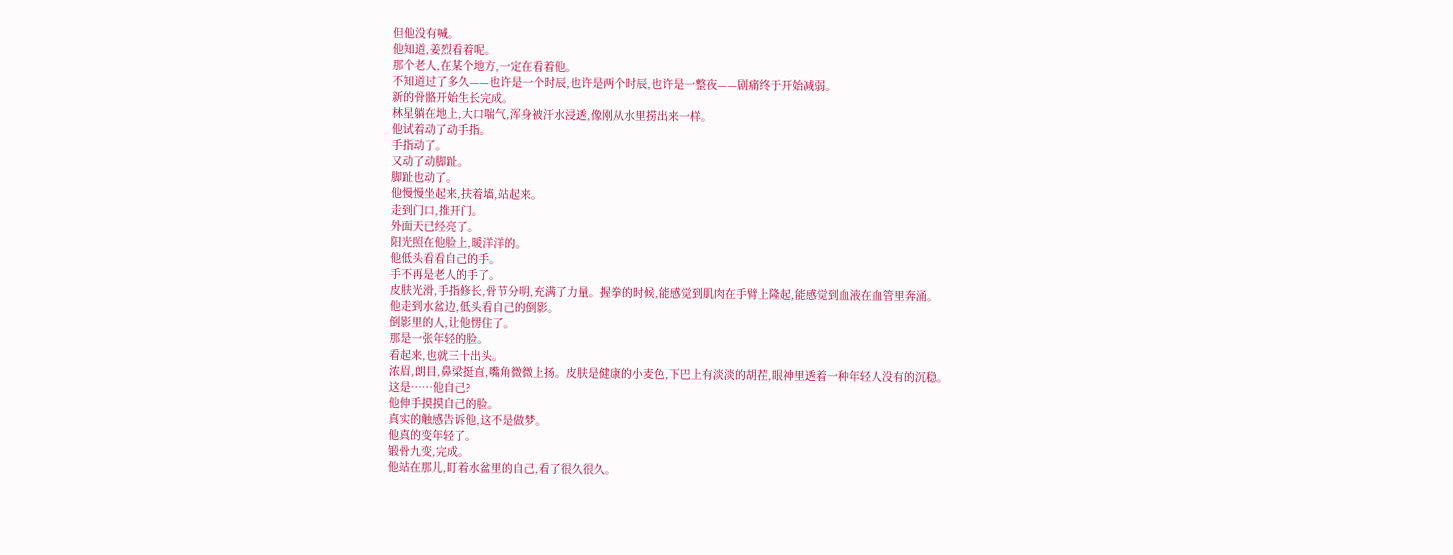但他没有喊。
他知道,姜烈看着呢。
那个老人,在某个地方,一定在看着他。
不知道过了多久——也许是一个时辰,也许是两个时辰,也许是一整夜——剧痛终于开始减弱。
新的骨骼开始生长完成。
林星躺在地上,大口喘气,浑身被汗水浸透,像刚从水里捞出来一样。
他试着动了动手指。
手指动了。
又动了动脚趾。
脚趾也动了。
他慢慢坐起来,扶着墙,站起来。
走到门口,推开门。
外面天已经亮了。
阳光照在他脸上,暖洋洋的。
他低头看看自己的手。
手不再是老人的手了。
皮肤光滑,手指修长,骨节分明,充满了力量。握拳的时候,能感觉到肌肉在手臂上隆起,能感觉到血液在血管里奔涌。
他走到水盆边,低头看自己的倒影。
倒影里的人,让他愣住了。
那是一张年轻的脸。
看起来,也就三十出头。
浓眉,朗目,鼻梁挺直,嘴角微微上扬。皮肤是健康的小麦色,下巴上有淡淡的胡茬,眼神里透着一种年轻人没有的沉稳。
这是……他自己?
他伸手摸摸自己的脸。
真实的触感告诉他,这不是做梦。
他真的变年轻了。
锻骨九变,完成。
他站在那儿,盯着水盆里的自己,看了很久很久。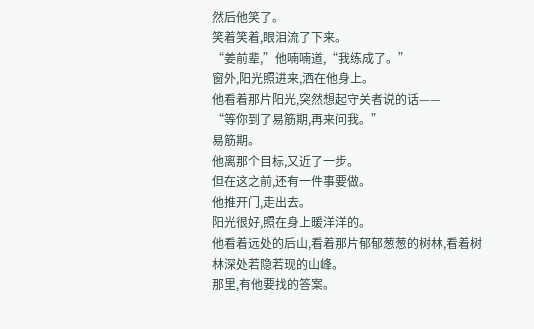然后他笑了。
笑着笑着,眼泪流了下来。
“姜前辈,”他喃喃道,“我练成了。”
窗外,阳光照进来,洒在他身上。
他看着那片阳光,突然想起守关者说的话——
“等你到了易筋期,再来问我。”
易筋期。
他离那个目标,又近了一步。
但在这之前,还有一件事要做。
他推开门,走出去。
阳光很好,照在身上暖洋洋的。
他看着远处的后山,看着那片郁郁葱葱的树林,看着树林深处若隐若现的山峰。
那里,有他要找的答案。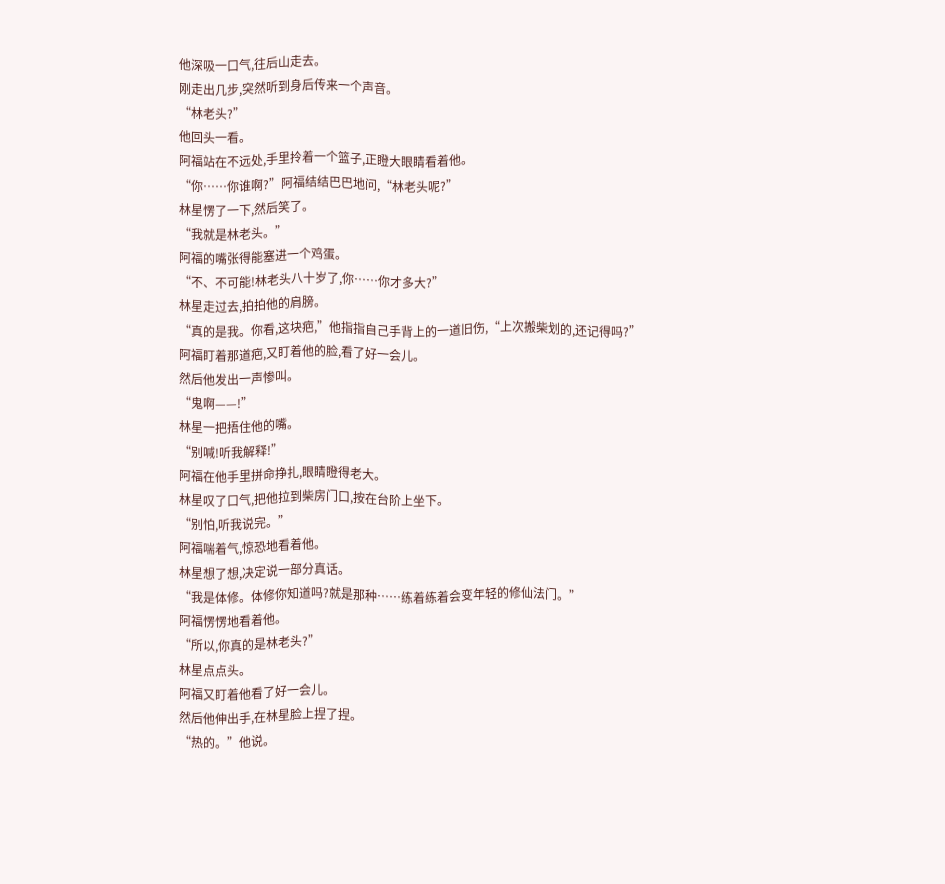他深吸一口气,往后山走去。
刚走出几步,突然听到身后传来一个声音。
“林老头?”
他回头一看。
阿福站在不远处,手里拎着一个篮子,正瞪大眼睛看着他。
“你……你谁啊?”阿福结结巴巴地问,“林老头呢?”
林星愣了一下,然后笑了。
“我就是林老头。”
阿福的嘴张得能塞进一个鸡蛋。
“不、不可能!林老头八十岁了,你……你才多大?”
林星走过去,拍拍他的肩膀。
“真的是我。你看,这块疤,”他指指自己手背上的一道旧伤,“上次搬柴划的,还记得吗?”
阿福盯着那道疤,又盯着他的脸,看了好一会儿。
然后他发出一声惨叫。
“鬼啊——!”
林星一把捂住他的嘴。
“别喊!听我解释!”
阿福在他手里拼命挣扎,眼睛瞪得老大。
林星叹了口气,把他拉到柴房门口,按在台阶上坐下。
“别怕,听我说完。”
阿福喘着气,惊恐地看着他。
林星想了想,决定说一部分真话。
“我是体修。体修你知道吗?就是那种……练着练着会变年轻的修仙法门。”
阿福愣愣地看着他。
“所以,你真的是林老头?”
林星点点头。
阿福又盯着他看了好一会儿。
然后他伸出手,在林星脸上捏了捏。
“热的。”他说。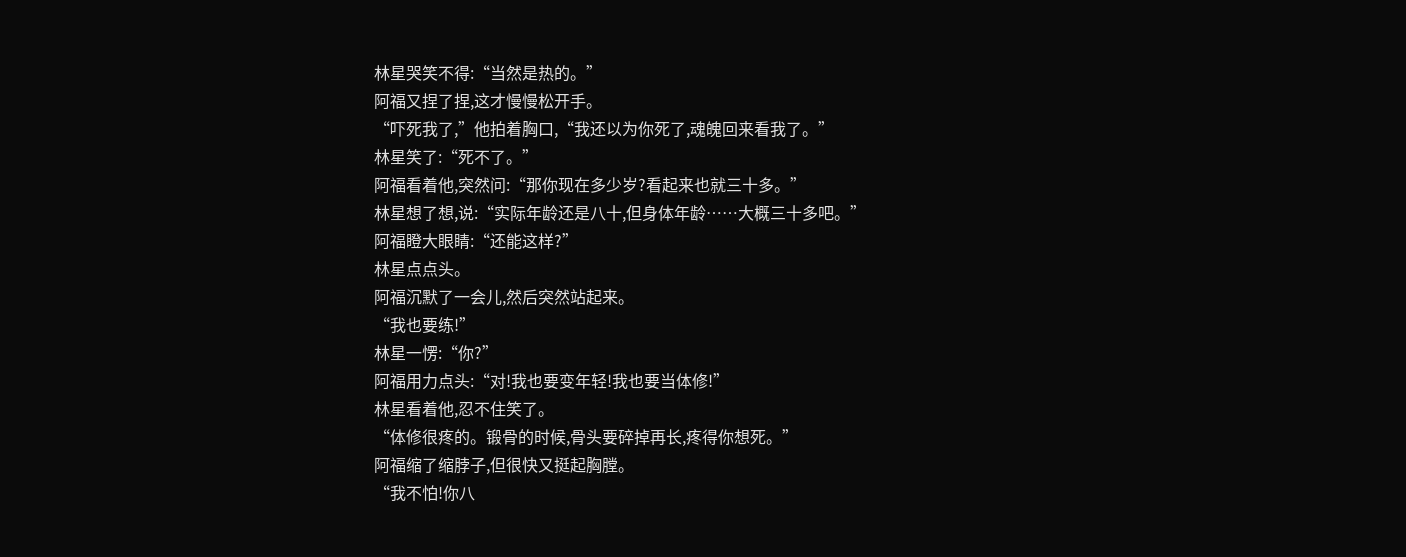林星哭笑不得:“当然是热的。”
阿福又捏了捏,这才慢慢松开手。
“吓死我了,”他拍着胸口,“我还以为你死了,魂魄回来看我了。”
林星笑了:“死不了。”
阿福看着他,突然问:“那你现在多少岁?看起来也就三十多。”
林星想了想,说:“实际年龄还是八十,但身体年龄……大概三十多吧。”
阿福瞪大眼睛:“还能这样?”
林星点点头。
阿福沉默了一会儿,然后突然站起来。
“我也要练!”
林星一愣:“你?”
阿福用力点头:“对!我也要变年轻!我也要当体修!”
林星看着他,忍不住笑了。
“体修很疼的。锻骨的时候,骨头要碎掉再长,疼得你想死。”
阿福缩了缩脖子,但很快又挺起胸膛。
“我不怕!你八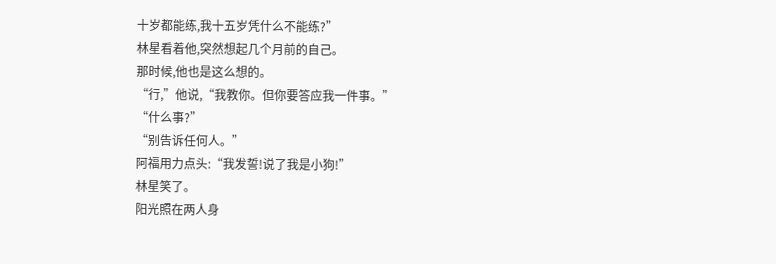十岁都能练,我十五岁凭什么不能练?”
林星看着他,突然想起几个月前的自己。
那时候,他也是这么想的。
“行,”他说,“我教你。但你要答应我一件事。”
“什么事?”
“别告诉任何人。”
阿福用力点头:“我发誓!说了我是小狗!”
林星笑了。
阳光照在两人身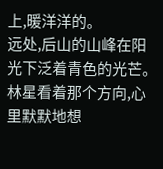上,暖洋洋的。
远处,后山的山峰在阳光下泛着青色的光芒。
林星看着那个方向,心里默默地想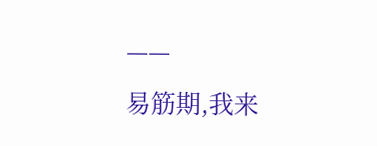——
易筋期,我来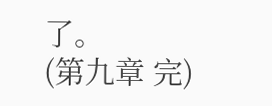了。
(第九章 完)